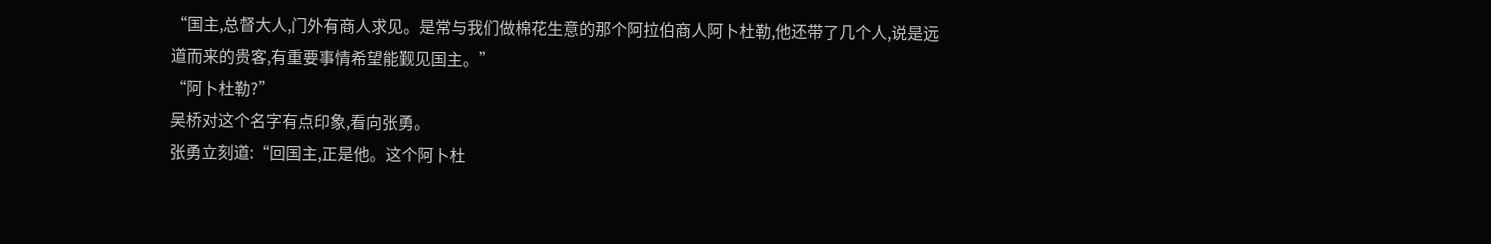“国主,总督大人,门外有商人求见。是常与我们做棉花生意的那个阿拉伯商人阿卜杜勒,他还带了几个人,说是远道而来的贵客,有重要事情希望能觐见国主。”
“阿卜杜勒?”
吴桥对这个名字有点印象,看向张勇。
张勇立刻道:“回国主,正是他。这个阿卜杜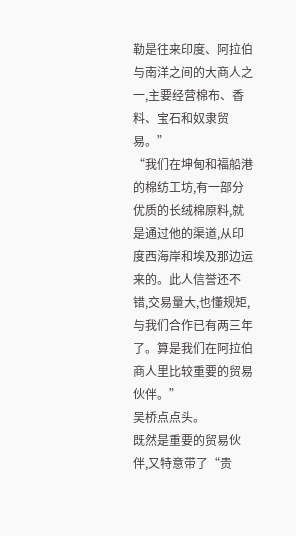勒是往来印度、阿拉伯与南洋之间的大商人之一,主要经营棉布、香料、宝石和奴隶贸易。”
“我们在坤甸和福船港的棉纺工坊,有一部分优质的长绒棉原料,就是通过他的渠道,从印度西海岸和埃及那边运来的。此人信誉还不错,交易量大,也懂规矩,与我们合作已有两三年了。算是我们在阿拉伯商人里比较重要的贸易伙伴。”
吴桥点点头。
既然是重要的贸易伙伴,又特意带了“贵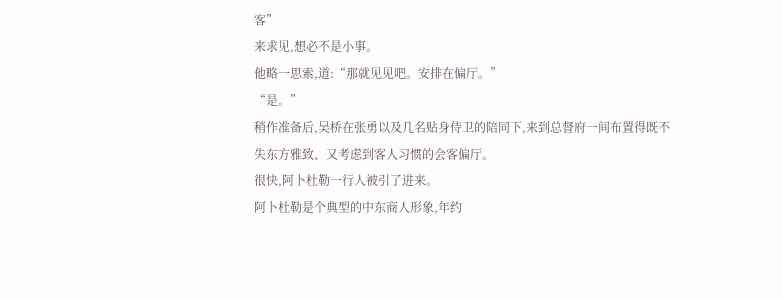客”
来求见,想必不是小事。
他略一思索,道:“那就见见吧。安排在偏厅。”
“是。”
稍作准备后,吴桥在张勇以及几名贴身侍卫的陪同下,来到总督府一间布置得既不失东方雅致、又考虑到客人习惯的会客偏厅。
很快,阿卜杜勒一行人被引了进来。
阿卜杜勒是个典型的中东商人形象,年约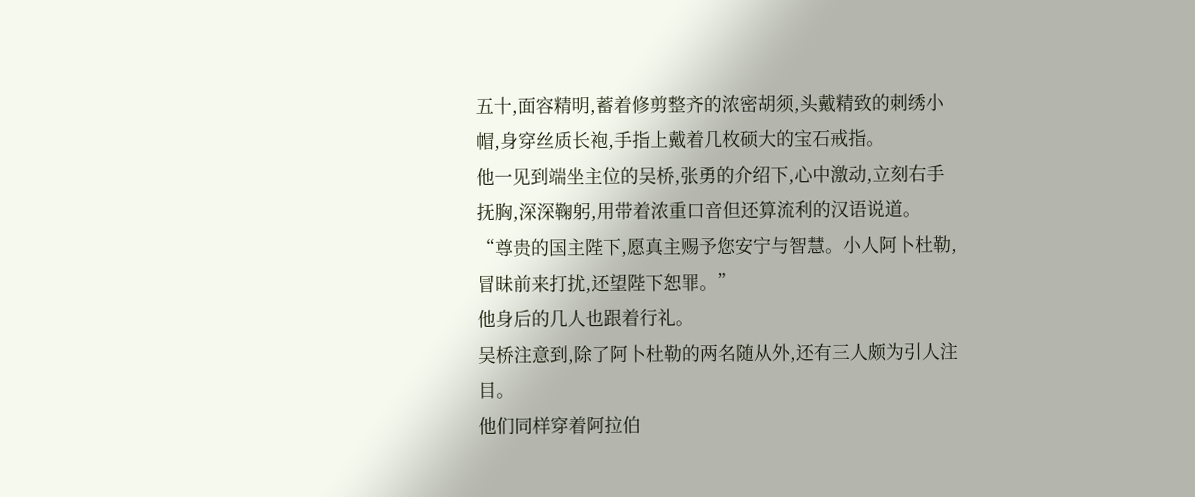五十,面容精明,蓄着修剪整齐的浓密胡须,头戴精致的刺绣小帽,身穿丝质长袍,手指上戴着几枚硕大的宝石戒指。
他一见到端坐主位的吴桥,张勇的介绍下,心中激动,立刻右手抚胸,深深鞠躬,用带着浓重口音但还算流利的汉语说道。
“尊贵的国主陛下,愿真主赐予您安宁与智慧。小人阿卜杜勒,冒昧前来打扰,还望陛下恕罪。”
他身后的几人也跟着行礼。
吴桥注意到,除了阿卜杜勒的两名随从外,还有三人颇为引人注目。
他们同样穿着阿拉伯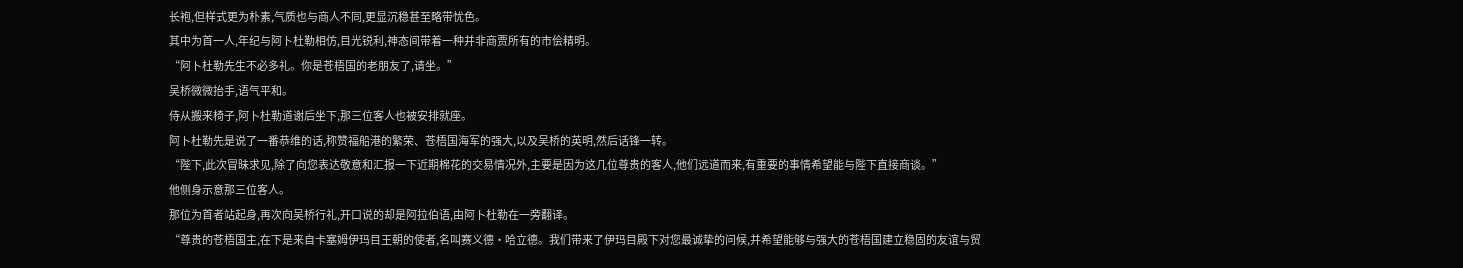长袍,但样式更为朴素,气质也与商人不同,更显沉稳甚至略带忧色。
其中为首一人,年纪与阿卜杜勒相仿,目光锐利,神态间带着一种并非商贾所有的市侩精明。
“阿卜杜勒先生不必多礼。你是苍梧国的老朋友了,请坐。”
吴桥微微抬手,语气平和。
侍从搬来椅子,阿卜杜勒道谢后坐下,那三位客人也被安排就座。
阿卜杜勒先是说了一番恭维的话,称赞福船港的繁荣、苍梧国海军的强大,以及吴桥的英明,然后话锋一转。
“陛下,此次冒昧求见,除了向您表达敬意和汇报一下近期棉花的交易情况外,主要是因为这几位尊贵的客人,他们远道而来,有重要的事情希望能与陛下直接商谈。”
他侧身示意那三位客人。
那位为首者站起身,再次向吴桥行礼,开口说的却是阿拉伯语,由阿卜杜勒在一旁翻译。
“尊贵的苍梧国主,在下是来自卡塞姆伊玛目王朝的使者,名叫赛义德·哈立德。我们带来了伊玛目殿下对您最诚挚的问候,并希望能够与强大的苍梧国建立稳固的友谊与贸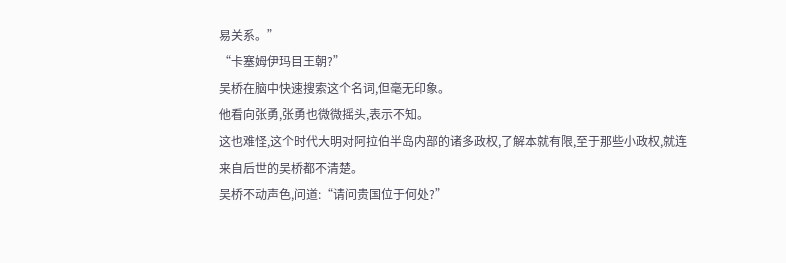易关系。”
“卡塞姆伊玛目王朝?”
吴桥在脑中快速搜索这个名词,但毫无印象。
他看向张勇,张勇也微微摇头,表示不知。
这也难怪,这个时代大明对阿拉伯半岛内部的诸多政权,了解本就有限,至于那些小政权,就连来自后世的吴桥都不清楚。
吴桥不动声色,问道:“请问贵国位于何处?”